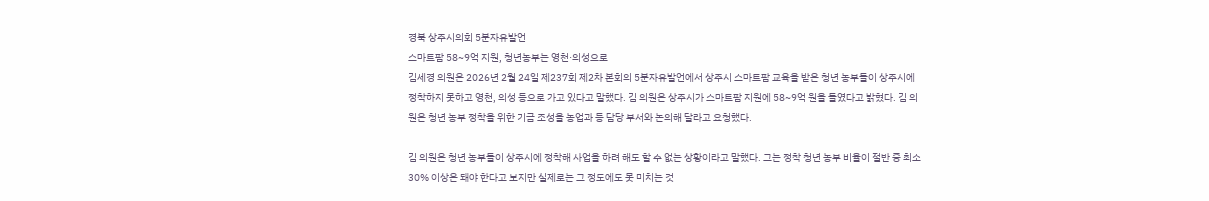경북 상주시의회 5분자유발언
스마트팜 58~9억 지원, 청년농부는 영천·의성으로
김세경 의원은 2026년 2월 24일 제237회 제2차 본회의 5분자유발언에서 상주시 스마트팜 교육을 받은 청년 농부들이 상주시에 정착하지 못하고 영천, 의성 등으로 가고 있다고 말했다. 김 의원은 상주시가 스마트팜 지원에 58~9억 원을 들였다고 밝혔다. 김 의원은 청년 농부 정착을 위한 기금 조성을 농업과 등 담당 부서와 논의해 달라고 요청했다.

김 의원은 청년 농부들이 상주시에 정착해 사업을 하려 해도 할 수 없는 상황이라고 말했다. 그는 정착 청년 농부 비율이 절반 중 최소 30% 이상은 돼야 한다고 보지만 실제로는 그 정도에도 못 미치는 것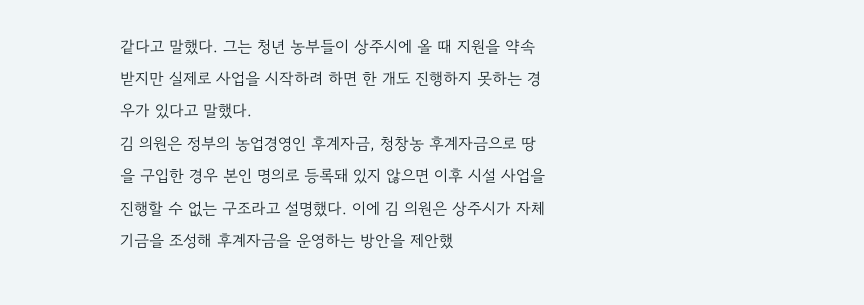같다고 말했다. 그는 청년 농부들이 상주시에 올 때 지원을 약속받지만 실제로 사업을 시작하려 하면 한 개도 진행하지 못하는 경우가 있다고 말했다.
김 의원은 정부의 농업경영인 후계자금, 청창농 후계자금으로 땅을 구입한 경우 본인 명의로 등록돼 있지 않으면 이후 시설 사업을 진행할 수 없는 구조라고 설명했다. 이에 김 의원은 상주시가 자체 기금을 조성해 후계자금을 운영하는 방안을 제안했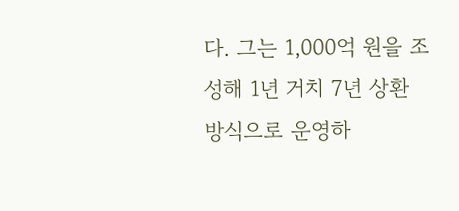다. 그는 1,000억 원을 조성해 1년 거치 7년 상환 방식으로 운영하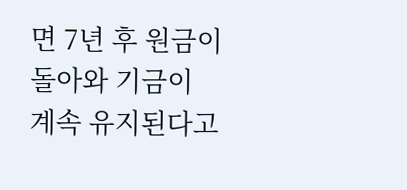면 7년 후 원금이 돌아와 기금이 계속 유지된다고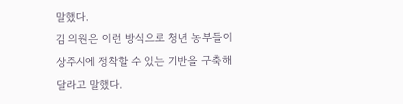말했다.
김 의원은 이런 방식으로 청년 농부들이 상주시에 정착할 수 있는 기반을 구축해 달라고 말했다.